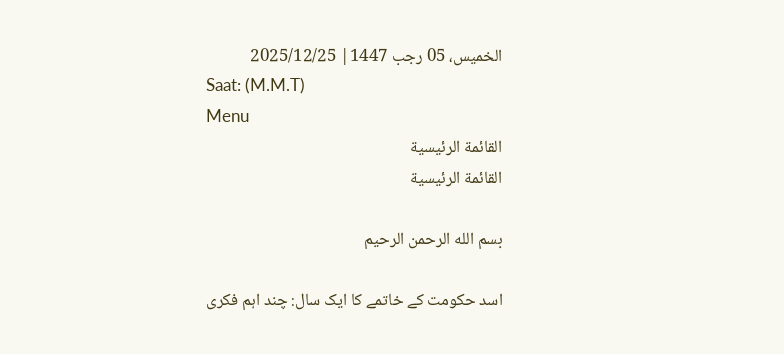الخميس، 05 رجب 1447| 2025/12/25
Saat: (M.M.T)
Menu
القائمة الرئيسية
القائمة الرئيسية

بسم الله الرحمن الرحيم

اسد حکومت کے خاتمے کا ایک سال: چند اہم فکری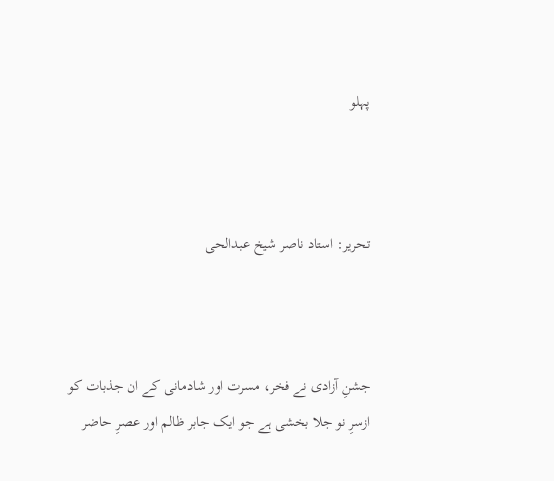پہلو



تحریر: استاد ناصر شیخ عبدالحی



جشنِ آزادی نے فخر، مسرت اور شادمانی کے ان جذبات کو ازسرِ نو جلا بخشی ہے جو ایک جابر ظالم اور عصرِ حاضر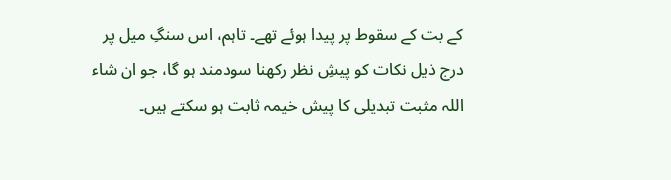کے بت کے سقوط پر پیدا ہوئے تھے۔ تاہم، اس سنگِ میل پر درج ذیل نکات کو پیشِ نظر رکھنا سودمند ہو گا، جو ان شاء اللہ مثبت تبدیلی کا پیش خیمہ ثابت ہو سکتے ہیں۔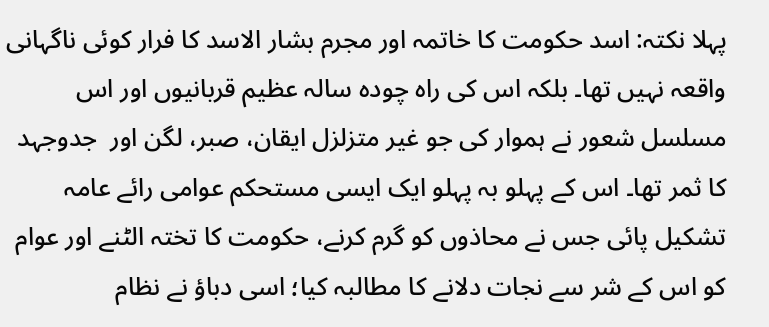پہلا نکتہ: اسد حکومت کا خاتمہ اور مجرم بشار الاسد کا فرار کوئی ناگہانی واقعہ نہیں تھا۔ بلکہ اس کی راہ چودہ سالہ عظیم قربانیوں اور اس مسلسل شعور نے ہموار کی جو غیر متزلزل ایقان، صبر، لگن اور  جدوجہد کا ثمر تھا۔ اس کے پہلو بہ پہلو ایک ایسی مستحکم عوامی رائے عامہ تشکیل پائی جس نے محاذوں کو گرم کرنے، حکومت کا تختہ الٹنے اور عوام کو اس کے شر سے نجات دلانے کا مطالبہ کیا؛ اسی دباؤ نے نظام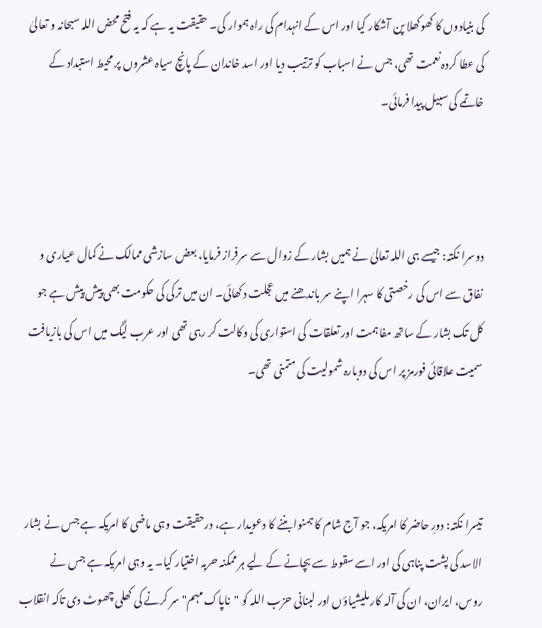کی بنیادوں کا کھوکھلا پن آشکار کیا اور اس کے انہدام کی راہ ہموار کی۔ حقیقت یہ ہے کہ یہ فتح محض اللہ سبحانہ و تعالیٰ کی عطا کردہ نعمت تھی، جس نے اسباب کو ترتیب دیا اور اسد خاندان کے پانچ سیاہ عشروں پر محیط استبداد کے خاتمے کی سبیل پیدا فرمائی۔



دوسرا نکتہ: جیسے ہی اللہ تعالیٰ نے ہمیں بشار کے زوال سے سرفراز فرمایا، بعض سازشی ممالک نے کمال عیاری و نفاق سے اس کی رخصتی کا سہرا اپنے سر باندھنے میں عجلت دکھائی۔ ان میں ترکی کی حکومت بھی پیش پیش ہے جو کل تک بشار کے ساتھ مفاہمت اور تعلقات کی استواری کی وکالت کر رہی تھی اور عرب لیگ میں اس کی بازیافت سمیت علاقائی فورمز پر اس کی دوبارہ شمولیت کی متمنی تھی۔



تیسرا نکتہ: دورِ حاضر کا امریکہ، جو آج شام کا ہمنوا بننے کا دعویدار ہے، درحقیقت وہی ماضی کا امریکہ ہے جس نے بشار الاسد کی پشت پناہی کی اور اسے سقوط سے بچانے کے لیے ہر ممکنہ حربہ اختیار کیا۔ یہ وہی امریکہ ہے جس نے روس، ایران، ان کی آلہ کار ملیشیاؤں اور لبنانی حزب اللہ کو "ناپاک مہم" سر کرنے کی کھلی چھوٹ دی تاکہ انقلاب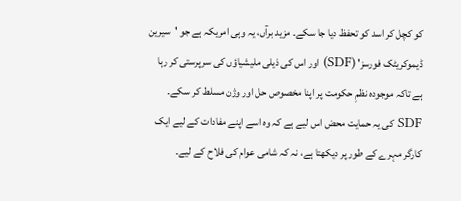کو کچل کر اسد کو تحفظ دیا جا سکے۔ مزید برآں، یہ وہی امریکہ ہے جو 'سیرین ڈیموکریٹک فورسز' (SDF) اور اس کی ذیلی ملیشیاؤں کی سرپرستی کر رہا ہے تاکہ موجودہ نظمِ حکومت پر اپنا مخصوص حل اور وژن مسلط کر سکے۔ SDF کی یہ حمایت محض اس لیے ہے کہ وہ اسے اپنے مفادات کے لیے ایک کارگر مہرے کے طور پر دیکھتا ہے، نہ کہ شامی عوام کی فلاح کے لیے۔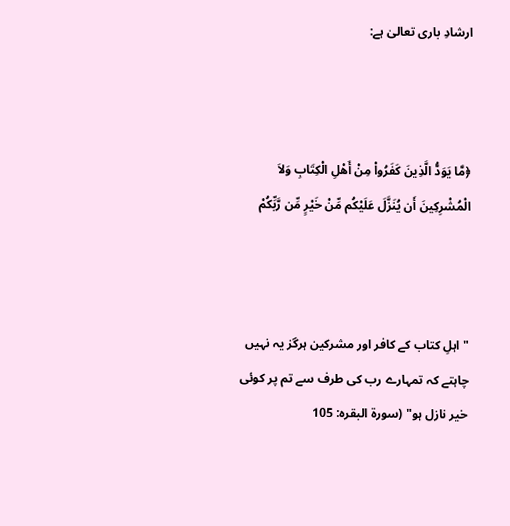ارشادِ باری تعالیٰ ہے:



﴿مَّا يَوَدُّ الَّذِينَ كَفَرُواْ مِنْ أَهْلِ الْكِتَابِ وَلاَ الْمُشْرِكِينَ أَن يُنَزَّلَ عَلَيْكُم مِّنْ خَيْرٍ مِّن رَّبِّكُمْ



"اہلِ کتاب کے کافر اور مشرکین ہرگز یہ نہیں چاہتے کہ تمہارے رب کی طرف سے تم پر کوئی خیر نازل ہو" (سورۃ البقرہ: 105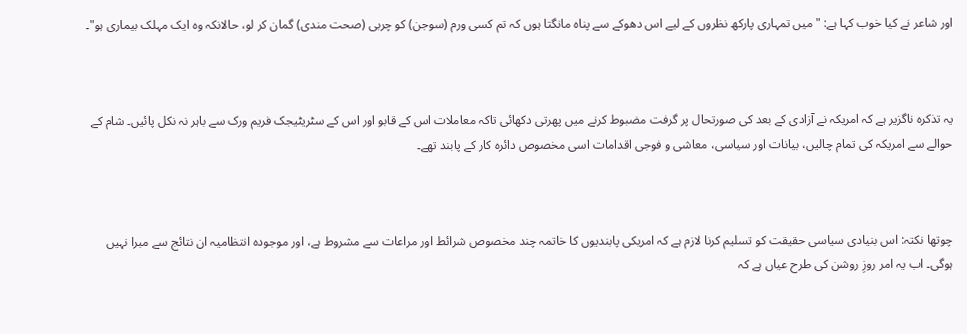اور شاعر نے کیا خوب کہا ہے: "میں تمہاری پارکھ نظروں کے لیے اس دھوکے سے پناہ مانگتا ہوں کہ تم کسی ورم (سوجن) کو چربی (صحت مندی) گمان کر لو، حالانکہ وہ ایک مہلک بیماری ہو"۔



یہ تذکرہ ناگزیر ہے کہ امریکہ نے آزادی کے بعد کی صورتحال پر گرفت مضبوط کرنے میں پھرتی دکھائی تاکہ معاملات اس کے قابو اور اس کے سٹریٹیجک فریم ورک سے باہر نہ نکل پائیں۔ شام کے حوالے سے امریکہ کی تمام چالیں، بیانات اور سیاسی، معاشی و فوجی اقدامات اسی مخصوص دائرہ کار کے پابند تھے۔



چوتھا نکتہ: اس بنیادی سیاسی حقیقت کو تسلیم کرنا لازم ہے کہ امریکی پابندیوں کا خاتمہ چند مخصوص شرائط اور مراعات سے مشروط ہے، اور موجودہ انتظامیہ ان نتائج سے مبرا نہیں ہوگی۔ اب یہ امر روزِ روشن کی طرح عیاں ہے کہ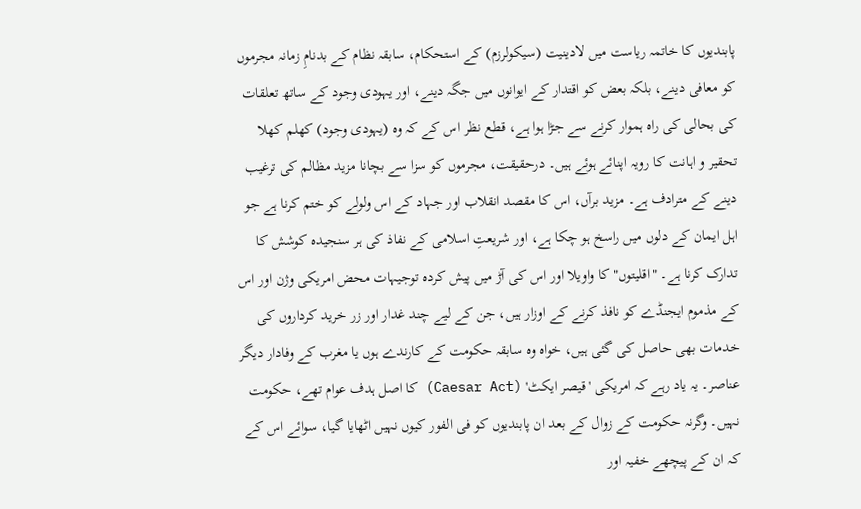پابندیوں کا خاتمہ ریاست میں لادینیت (سیکولرزم) کے استحکام، سابقہ نظام کے بدنامِ زمانہ مجرموں کو معافی دینے، بلکہ بعض کو اقتدار کے ایوانوں میں جگہ دینے، اور یہودی وجود کے ساتھ تعلقات کی بحالی کی راہ ہموار کرنے سے جڑا ہوا ہے، قطع نظر اس کے کہ وہ (یہودی وجود) کھلم کھلا تحقیر و اہانت کا رویہ اپنائے ہوئے ہیں۔ درحقیقت، مجرموں کو سزا سے بچانا مزید مظالم کی ترغیب دینے کے مترادف ہے۔ مزید برآں، اس کا مقصد انقلاب اور جہاد کے اس ولولے کو ختم کرنا ہے جو اہل ایمان کے دلوں میں راسخ ہو چکا ہے، اور شریعتِ اسلامی کے نفاذ کی ہر سنجیدہ کوشش کا تدارک کرنا ہے۔ "اقلیتوں" کا واویلا اور اس کی آڑ میں پیش کردہ توجیہات محض امریکی وژن اور اس کے مذموم ایجنڈے کو نافذ کرنے کے اوزار ہیں، جن کے لیے چند غدار اور زر خرید کرداروں کی خدمات بھی حاصل کی گئی ہیں، خواہ وہ سابقہ حکومت کے کارندے ہوں یا مغرب کے وفادار دیگر عناصر۔ یہ یاد رہے کہ امریکی 'قیصر ایکٹ' (Caesar Act) کا اصل ہدف عوام تھے، حکومت نہیں۔ وگرنہ حکومت کے زوال کے بعد ان پابندیوں کو فی الفور کیوں نہیں اٹھایا گیا، سوائے اس کے کہ ان کے پیچھے خفیہ اور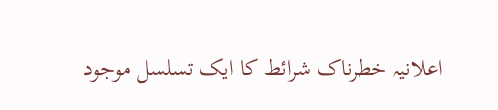اعلانیہ خطرناک شرائط کا ایک تسلسل موجود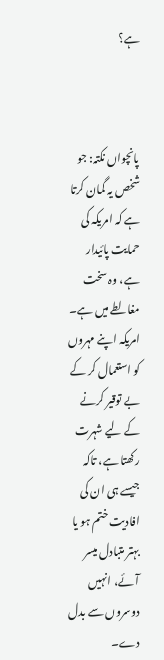ہے؟



پانچواں نکتہ: جو شخص یہ گمان کرتا ہے کہ امریکہ کی حمایت پائیدار ہے، وہ سخت مغالطے میں ہے۔ امریکہ اپنے مہروں کو استعمال کر کے بے توقیر کرنے کے لیے شہرت رکھتا ہے، تاکہ جیسے ہی ان کی افادیت ختم ہو یا بہتر متبادل میسر آئے، انہیں دوسروں سے بدل دے۔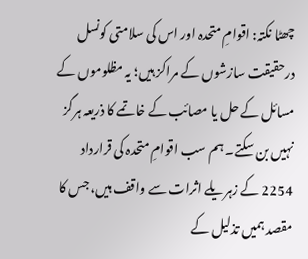چھٹا نکتہ: اقوامِ متحدہ اور اس کی سلامتی کونسل درحقیقت سازشوں کے مراکز ہیں؛ یہ مظلوموں کے مسائل کے حل یا مصائب کے خاتمے کا ذریعہ ہرگز نہیں بن سکتے۔ ہم سب اقوامِ متحدہ کی قرارداد 2254 کے زہریلے اثرات سے واقف ہیں، جس کا مقصد ہمیں تذلیل کے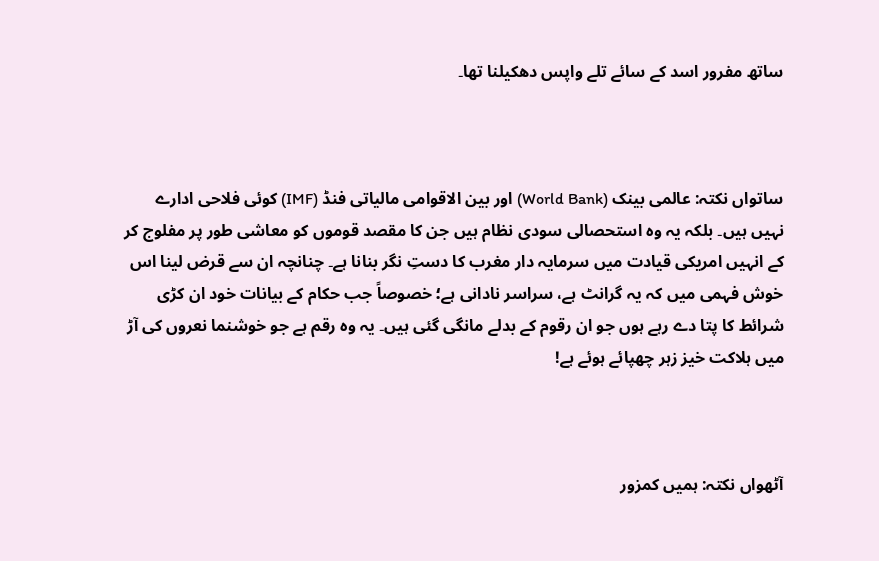ساتھ مفرور اسد کے سائے تلے واپس دھکیلنا تھا۔



ساتواں نکتہ: عالمی بینک (World Bank) اور بین الاقوامی مالیاتی فنڈ (IMF) کوئی فلاحی ادارے نہیں ہیں۔ بلکہ یہ وہ استحصالی سودی نظام ہیں جن کا مقصد قوموں کو معاشی طور پر مفلوج کر کے انہیں امریکی قیادت میں سرمایہ دار مغرب کا دستِ نگر بنانا ہے۔ چنانچہ ان سے قرض لینا اس خوش فہمی میں کہ یہ گرانٹ ہے، سراسر نادانی ہے؛ خصوصاً جب حکام کے بیانات خود ان کڑی شرائط کا پتا دے رہے ہوں جو ان رقوم کے بدلے مانگی گئی ہیں۔ یہ وہ رقم ہے جو خوشنما نعروں کی آڑ میں ہلاکت خیز زہر چھپائے ہوئے ہے!



آٹھواں نکتہ: ہمیں کمزور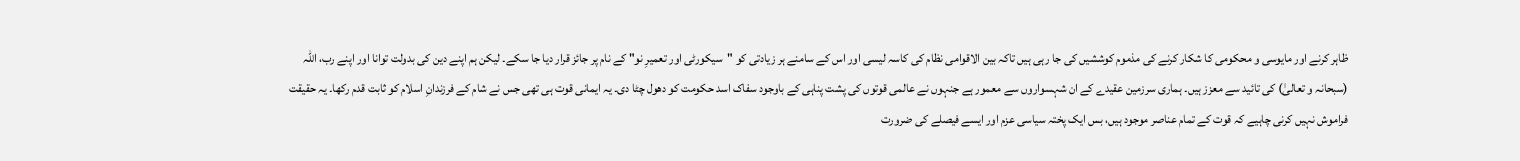ظاہر کرنے اور مایوسی و محکومی کا شکار کرنے کی مذموم کوششیں کی جا رہی ہیں تاکہ بین الاقوامی نظام کی کاسہ لیسی اور اس کے سامنے ہر زیادتی کو "سیکورٹی اور تعمیرِ نو" کے نام پر جائز قرار دیا جا سکے۔ لیکن ہم اپنے دین کی بدولت توانا اور اپنے رب، اللہ (سبحانہ و تعالیٰ) کی تائید سے معزز ہیں۔ ہماری سرزمین عقیدے کے ان شہسواروں سے معمور ہے جنہوں نے عالمی قوتوں کی پشت پناہی کے باوجود سفاک اسد حکومت کو دھول چٹا دی۔ یہ ایمانی قوت ہی تھی جس نے شام کے فرزندانِ اسلام کو ثابت قدم رکھا۔ یہ حقیقت فراموش نہیں کرنی چاہیے کہ قوت کے تمام عناصر موجود ہیں، بس ایک پختہ سیاسی عزم اور ایسے فیصلے کی ضرورت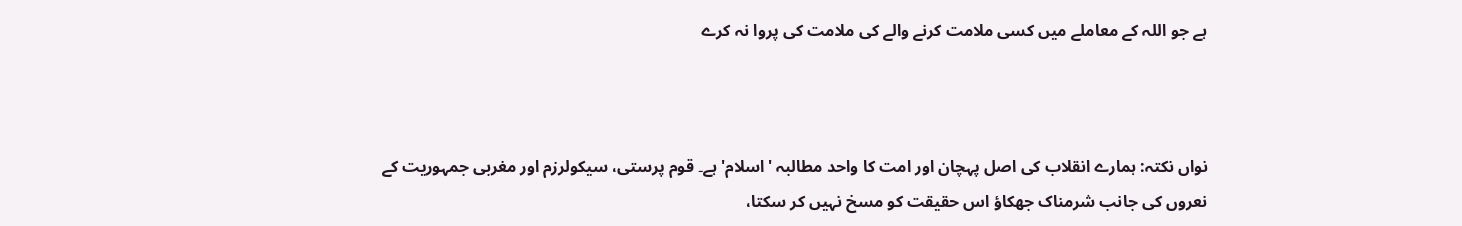ہے جو اللہ کے معاملے میں کسی ملامت کرنے والے کی ملامت کی پروا نہ کرے



نواں نکتہ: ہمارے انقلاب کی اصل پہچان اور امت کا واحد مطالبہ 'اسلام' ہے۔ قوم پرستی، سیکولرزم اور مغربی جمہوریت کے نعروں کی جانب شرمناک جھکاؤ اس حقیقت کو مسخ نہیں کر سکتا،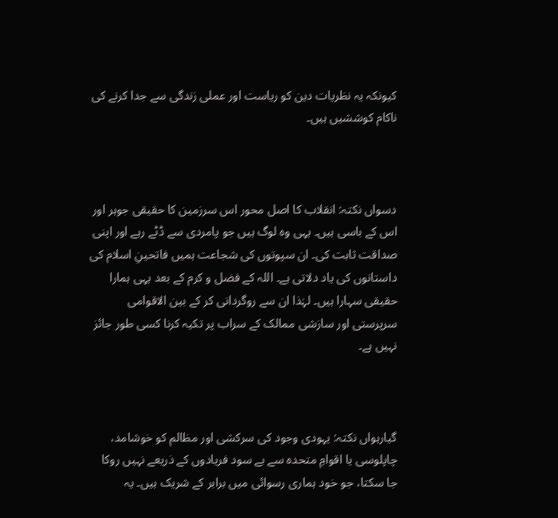کیونکہ یہ نظریات دین کو ریاست اور عملی زندگی سے جدا کرنے کی ناکام کوششیں ہیں۔



دسواں نکتہ: انقلاب کا اصل محور اس سرزمین کا حقیقی جوہر اور اس کے باسی ہیں۔ یہی وہ لوگ ہیں جو پامردی سے ڈٹے رہے اور اپنی صداقت ثابت کی۔ ان سپوتوں کی شجاعت ہمیں فاتحینِ اسلام کی داستانوں کی یاد دلاتی ہے۔ اللہ کے فضل و کرم کے بعد یہی ہمارا حقیقی سہارا ہیں۔ لہٰذا ان سے روگردانی کر کے بین الاقوامی سرپرستی اور سازشی ممالک کے سراب پر تکیہ کرنا کسی طور جائز نہیں ہے۔



گیارہواں نکتہ: یہودی وجود کی سرکشی اور مظالم کو خوشامد، چاپلوسی یا اقوامِ متحدہ سے بے سود فریادوں کے ذریعے نہیں روکا جا سکتا، جو خود ہماری رسوائی میں برابر کے شریک ہیں۔ یہ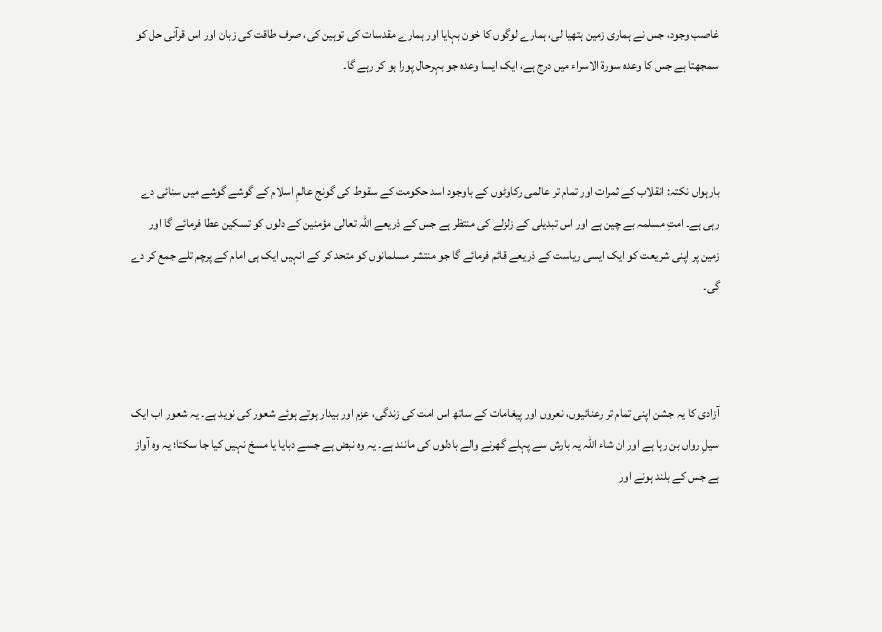غاصب وجود، جس نے ہماری زمین ہتھیا لی، ہمارے لوگوں کا خون بہایا اور ہمارے مقدسات کی توہین کی، صرف طاقت کی زبان اور اس قرآنی حل کو سمجھتا ہے جس کا وعدہ سورۃ الاسراء میں درج ہے، ایک ایسا وعدہ جو بہرحال پورا ہو کر رہے گا۔



بارہواں نکتہ: انقلاب کے ثمرات اور تمام تر عالمی رکاوٹوں کے باوجود اسد حکومت کے سقوط کی گونج عالمِ اسلام کے گوشے گوشے میں سنائی دے رہی ہے۔ امتِ مسلمہ بے چین ہے اور اس تبدیلی کے زلزلے کی منتظر ہے جس کے ذریعے اللہ تعالی مؤمنین کے دلوں کو تسکین عطا فرمائے گا اور زمین پر اپنی شریعت کو ایک ایسی ریاست کے ذریعے قائم فرمائے گا جو منتشر مسلمانوں کو متحد کر کے انہیں ایک ہی امام کے پرچم تلے جمع کر دے گی۔



آزادی کا یہ جشن اپنی تمام تر رعنائیوں، نعروں اور پیغامات کے ساتھ اس امت کی زندگی، عزم اور بیدار ہوتے ہوئے شعور کی نوید ہے۔ یہ شعور اب ایک سیلِ رواں بن رہا ہے اور ان شاء اللہ یہ بارش سے پہلے گھرنے والے بادلوں کی مانند ہے۔ یہ وہ نبض ہے جسے دبایا یا مسخ نہیں کیا جا سکتا؛ یہ وہ آواز ہے جس کے بلند ہونے اور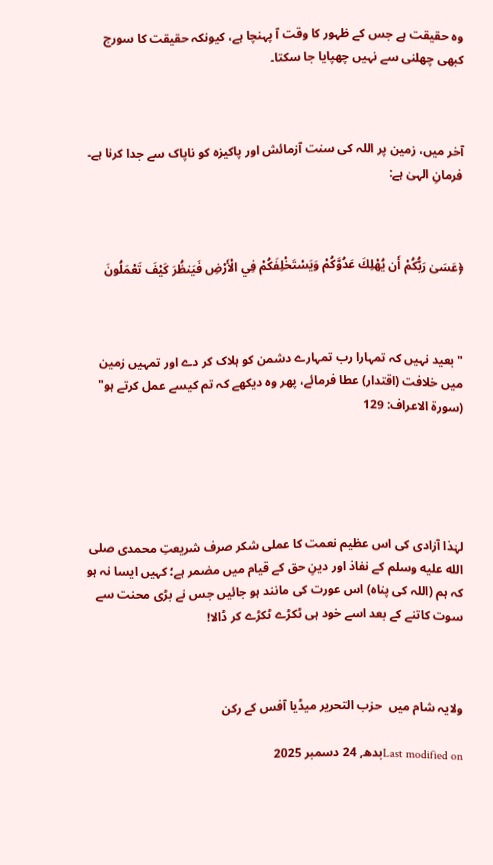وہ حقیقت ہے جس کے ظہور کا وقت آ پہنچا ہے، کیونکہ حقیقت کا سورج کبھی چھلنی سے نہیں چھپایا جا سکتا۔



آخر میں، زمین پر اللہ کی سنت آزمائش اور پاکیزہ کو ناپاک سے جدا کرنا ہے۔ فرمانِ الہیٰ ہے:



﴿عَسَىٰ رَبُّكُمْ أَن يُهْلِكَ عَدُوَّكُمْ وَيَسْتَخْلِفَكُمْ فِي الْأَرْضِ فَيَنظُرَ كَيْفَ تَعْمَلُونَ



"بعید نہیں کہ تمہارا رب تمہارے دشمن کو ہلاک کر دے اور تمہیں زمین میں خلافت (اقتدار) عطا فرمائے، پھر وہ دیکھے کہ تم کیسے عمل کرتے ہو" (سورۃ الاعراف: 129





لہٰذا آزادی کی اس عظیم نعمت کا عملی شکر صرف شریعتِ محمدی صلى الله عليه وسلم کے نفاذ اور دینِ حق کے قیام میں مضمر ہے؛ کہیں ایسا نہ ہو کہ ہم (اللہ کی پناہ) اس عورت کی مانند ہو جائیں جس نے بڑی محنت سے سوت کاتنے کے بعد اسے خود ہی ٹکڑے ٹکڑے کر ڈالا!



ولایہ شام میں  حزب التحریر میڈیا آفس کے رکن

Last modified onبدھ, 24 دسمبر 2025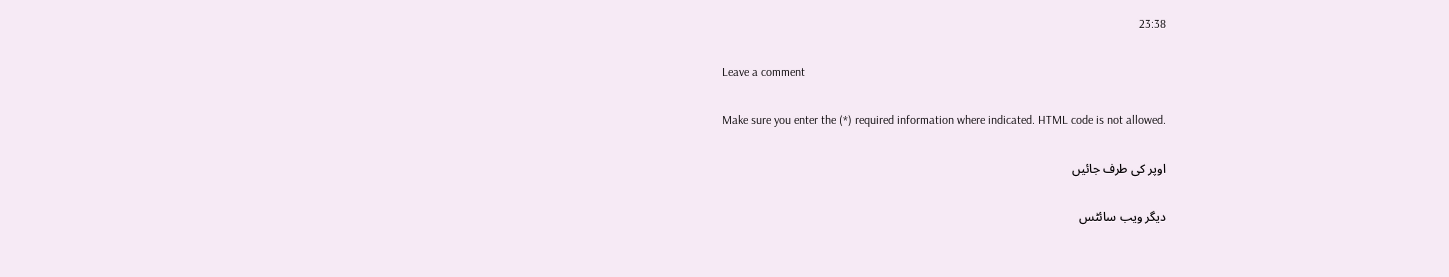23:38

Leave a comment

Make sure you enter the (*) required information where indicated. HTML code is not allowed.

اوپر کی طرف جائیں

دیگر ویب سائٹس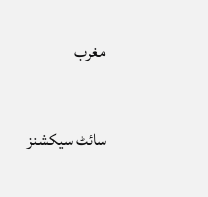مغرب

سائٹ سیکشنز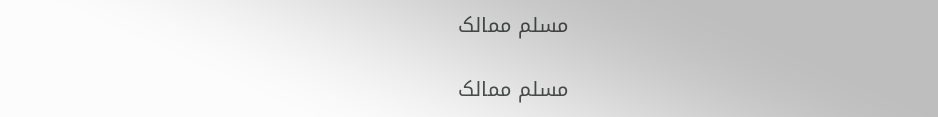مسلم ممالک

مسلم ممالک